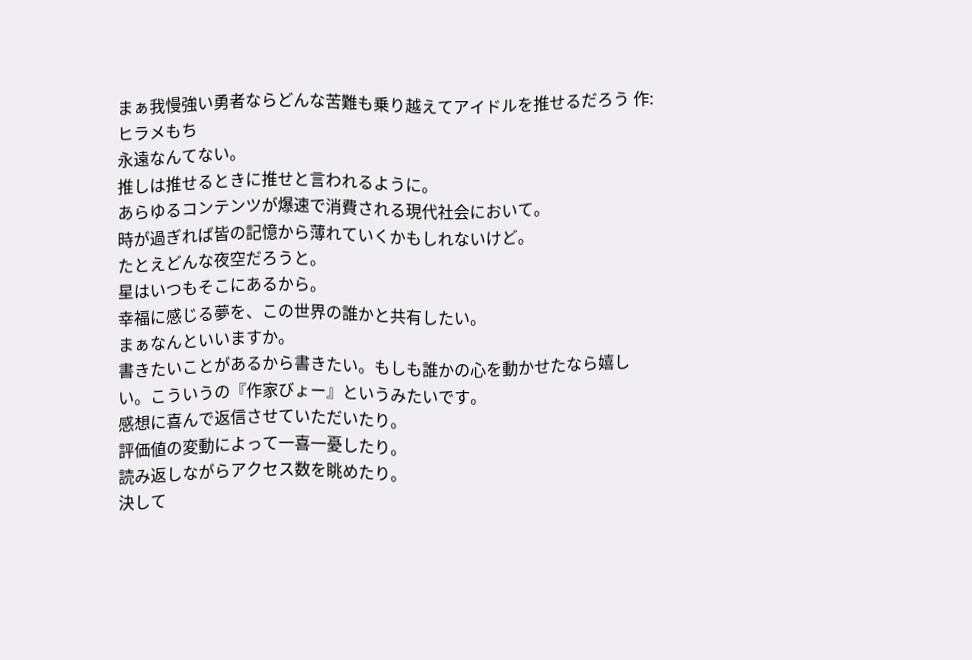まぁ我慢強い勇者ならどんな苦難も乗り越えてアイドルを推せるだろう 作:ヒラメもち
永遠なんてない。
推しは推せるときに推せと言われるように。
あらゆるコンテンツが爆速で消費される現代社会において。
時が過ぎれば皆の記憶から薄れていくかもしれないけど。
たとえどんな夜空だろうと。
星はいつもそこにあるから。
幸福に感じる夢を、この世界の誰かと共有したい。
まぁなんといいますか。
書きたいことがあるから書きたい。もしも誰かの心を動かせたなら嬉しい。こういうの『作家びょー』というみたいです。
感想に喜んで返信させていただいたり。
評価値の変動によって一喜一憂したり。
読み返しながらアクセス数を眺めたり。
決して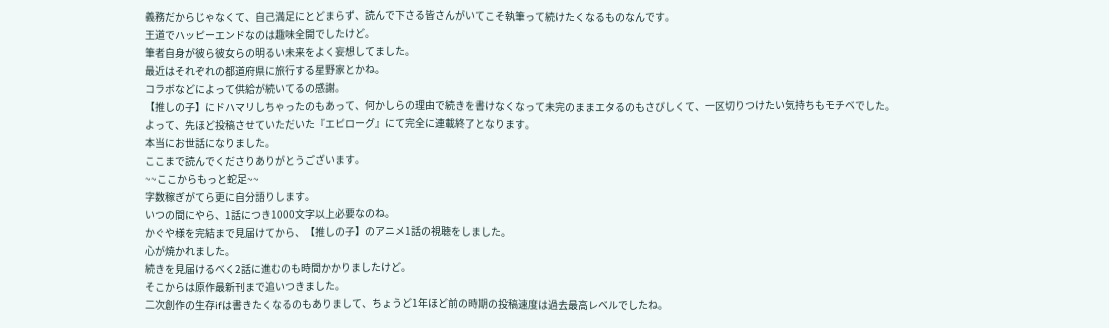義務だからじゃなくて、自己満足にとどまらず、読んで下さる皆さんがいてこそ執筆って続けたくなるものなんです。
王道でハッピーエンドなのは趣味全開でしたけど。
筆者自身が彼ら彼女らの明るい未来をよく妄想してました。
最近はそれぞれの都道府県に旅行する星野家とかね。
コラボなどによって供給が続いてるの感謝。
【推しの子】にドハマリしちゃったのもあって、何かしらの理由で続きを書けなくなって未完のままエタるのもさびしくて、一区切りつけたい気持ちもモチベでした。
よって、先ほど投稿させていただいた『エピローグ』にて完全に連載終了となります。
本当にお世話になりました。
ここまで読んでくださりありがとうございます。
~~ここからもっと蛇足~~
字数稼ぎがてら更に自分語りします。
いつの間にやら、1話につき1000文字以上必要なのね。
かぐや様を完結まで見届けてから、【推しの子】のアニメ1話の視聴をしました。
心が焼かれました。
続きを見届けるべく2話に進むのも時間かかりましたけど。
そこからは原作最新刊まで追いつきました。
二次創作の生存ifは書きたくなるのもありまして、ちょうど1年ほど前の時期の投稿速度は過去最高レベルでしたね。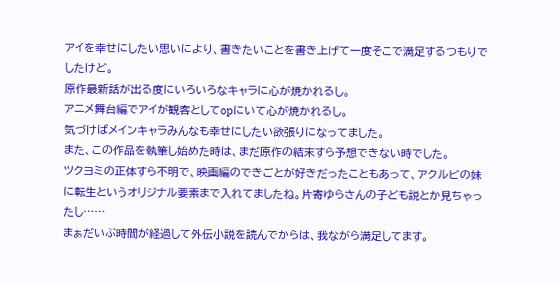アイを幸せにしたい思いにより、書きたいことを書き上げて一度そこで満足するつもりでしたけど。
原作最新話が出る度にいろいろなキャラに心が焼かれるし。
アニメ舞台編でアイが観客としてopにいて心が焼かれるし。
気づけばメインキャラみんなも幸せにしたい欲張りになってました。
また、この作品を執筆し始めた時は、まだ原作の結末すら予想できない時でした。
ツクヨミの正体すら不明で、映画編のできごとが好きだったこともあって、アクルビの妹に転生というオリジナル要素まで入れてましたね。片寄ゆらさんの子ども説とか見ちゃったし……
まぁだいぶ時間が経過して外伝小説を読んでからは、我ながら満足してます。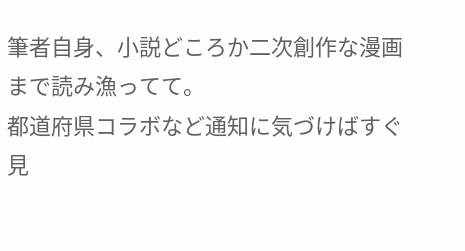筆者自身、小説どころか二次創作な漫画まで読み漁ってて。
都道府県コラボなど通知に気づけばすぐ見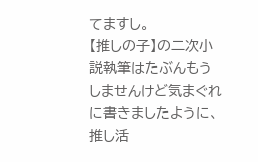てますし。
【推しの子】の二次小説執筆はたぶんもうしませんけど気まぐれに書きましたように、推し活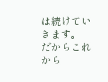は続けていきます。
だからこれから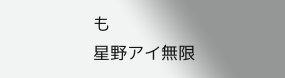も
星野アイ無限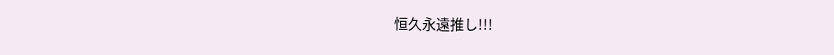恒久永遠推し!!!